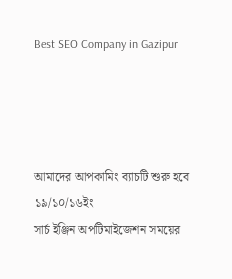Best SEO Company in Gazipur




আমাদের আপকামিং ব্যাচটি শুরু হবে ১৯/১০/১৬ইং
সার্চ ইঞ্জিন অপটিমাইজেশন সময়ের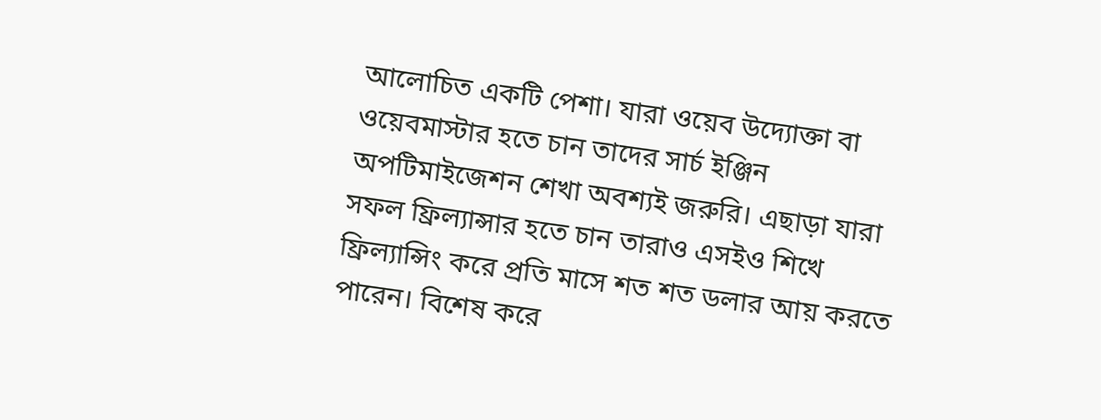আলোচিত একটি পেশা। যারা ওয়েব উদ্যোক্তা বা ওয়েবমাস্টার হতে চান তাদের সার্চ ইঞ্জিন অপটিমাইজেশন শেখা অবশ্যই জরুরি। এছাড়া যারা সফল ফ্রিল্যান্সার হতে চান তারাও এসইও শিখে ফ্রিল্যান্সিং করে প্রতি মাসে শত শত ডলার আয় করতে পারেন। বিশেষ করে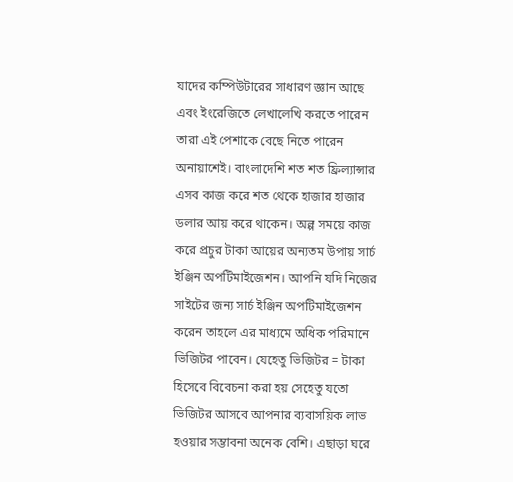যাদের কম্পিউটারের সাধারণ জ্ঞান আছে এবং ইংরেজিতে লেখালেখি করতে পারেন তারা এই পেশাকে বেছে নিতে পারেন অনায়াশেই। বাংলাদেশি শত শত ফ্রিল্যান্সার এসব কাজ করে শত থেকে হাজার হাজার ডলার আয় করে থাকেন। অল্প সময়ে কাজ করে প্রচুর টাকা আয়ের অন্যতম উপায় সার্চ ইঞ্জিন অপটিমাইজেশন। আপনি যদি নিজের সাইটের জন্য সার্চ ইঞ্জিন অপটিমাইজেশন করেন তাহলে এর মাধ্যমে অধিক পরিমানে ভিজিটর পাবেন। যেহেতু ভিজিটর = টাকা হিসেবে বিবেচনা করা হয় সেহেতু যতো ভিজিটর আসবে আপনার ব্যবাসয়িক লাভ হওয়ার সম্ভাবনা অনেক বেশি। এছাড়া ঘরে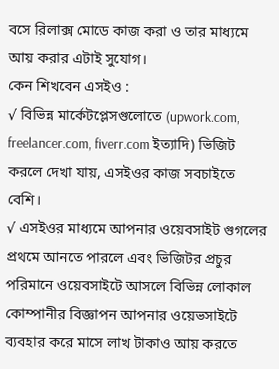বসে রিলাক্স মোডে কাজ করা ও তার মাধ্যমে আয় করার এটাই সুযোগ।
কেন শিখবেন এসইও :
√ বিভিন্ন মার্কেটপ্লেসগুলোতে (upwork.com, freelancer.com, fiverr.com ইত্যাদি) ভিজিট করলে দেখা যায়, এসইওর কাজ সবচাইতে বেশি।
√ এসইওর মাধ্যমে আপনার ওয়েবসাইট গুগলের প্রথমে আনতে পারলে এবং ভিজিটর প্রচুর পরিমানে ওয়েবসাইটে আসলে বিভিন্ন লোকাল কোম্পানীর বিজ্ঞাপন আপনার ওয়েভসাইটে ব্যবহার করে মাসে লাখ টাকাও আয় করতে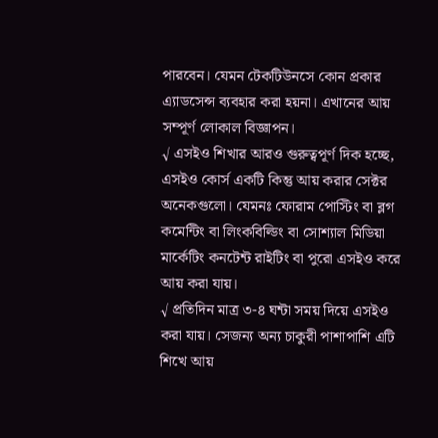পারবেন। যেমন টেকটিউনসে কোন প্রকার এ্যাডসেন্স ব্যবহার করা হয়না। এখানের আয় সম্পূর্ণ লোকাল বিজ্ঞাপন।
√ এসইও শিখার আরও গুরুত্বপূর্ণ দিক হচ্ছে, এসইও কোর্স একটি কিন্তু আয় করার সেক্টর অনেকগুলো। যেমনঃ ফোরাম পোস্টিং বা ব্লগ কমেন্টিং বা লিংকবিল্ডিং বা সোশ্যাল মিডিয়া মার্কেটিং কনটেন্ট রাইটিং বা পুরো এসইও করে আয় করা যায়।
√ প্রতিদিন মাত্র ৩-৪ ঘন্টা সময় দিয়ে এসইও করা যায়। সেজন্য অন্য চাকুরী পাশাপাশি এটি শিখে আয়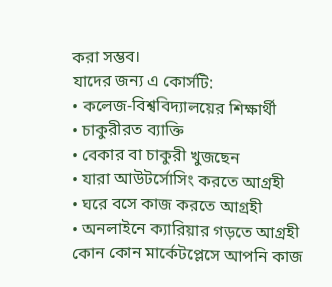করা সম্ভব।
যাদের জন্য এ কোর্সটি:
• কলেজ-বিশ্ববিদ্যালয়ের শিক্ষার্থী
• চাকুরীরত ব্যাক্তি
• বেকার বা চাকুরী খুজছেন
• যারা আউটর্সোসিং করতে আগ্রহী
• ঘরে বসে কাজ করতে আগ্রহী
• অনলাইনে ক্যারিয়ার গড়তে আগ্রহী
কোন কোন মার্কেটপ্লেসে আপনি কাজ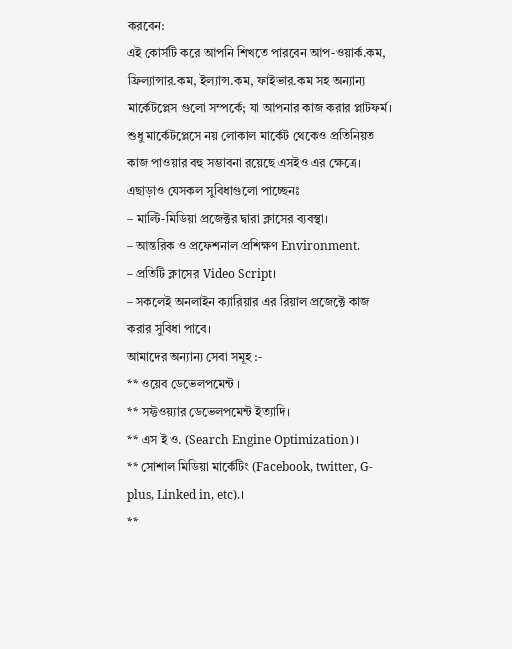করবেন:
এই কোর্সটি করে আপনি শিখতে পারবেন আপ-ওয়ার্ক.কম, ফ্রিল্যান্সার.কম, ইল্যান্স.কম, ফাইভার.কম সহ অন্যান্য মার্কেটপ্লেস গুলো সম্পর্কে; যা আপনার কাজ করার প্লাটফর্ম। শুধু মার্কেটপ্লেসে নয় লোকাল মার্কেট থেকেও প্রতিনিয়ত কাজ পাওয়ার বহু সম্ভাবনা রয়েছে এসইও এর ক্ষেত্রে।
এছাড়াও যেসকল সুবিধাগুলো পাচ্ছেনঃ
– মাল্টি-মিডিয়া প্রজেক্টর দ্বারা ক্লাসের ব্যবস্থা।
– আন্তরিক ও প্রফেশনাল প্রশিক্ষণ Environment.
– প্রতিটি ক্লাসের Video Script।
– সকলেই অনলাইন ক্যারিয়ার এর রিয়াল প্রজেক্টে কাজ করার সুবিধা পাবে।
আমাদের অন্যান্য সেবা সমূহ :-
** ওয়েব ডেভেলপমেন্ট ।
** সফ্টওয়্যার ডেভেলপমেন্ট ইত্যাদি।
** এস ই ও. (Search Engine Optimization)।
** সোশাল মিডিয়া মার্কেটিং (Facebook, twitter, G-plus, Linked in, etc).।
**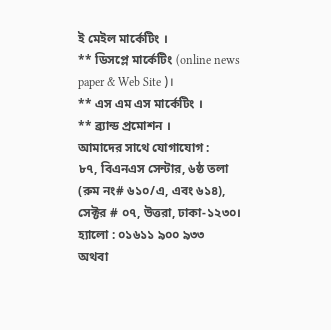ই মেইল মার্কেটিং ।
** ডিসপ্লে মার্কেটিং (online news paper & Web Site )।
** এস এম এস মার্কেটিং ।
** ব্র্যান্ড প্রমোশন ।
আমাদের সাথে যোগাযোগ :
৮৭, বিএনএস সেন্টার, ৬ষ্ঠ তলা (রুম নং# ৬১০/এ, এবং ৬১৪),
সেক্টর # ০৭, উত্তরা, ঢাকা-১২৩০।
হ্যালো : ০১৬১১ ৯০০ ৯৩৩
অথবা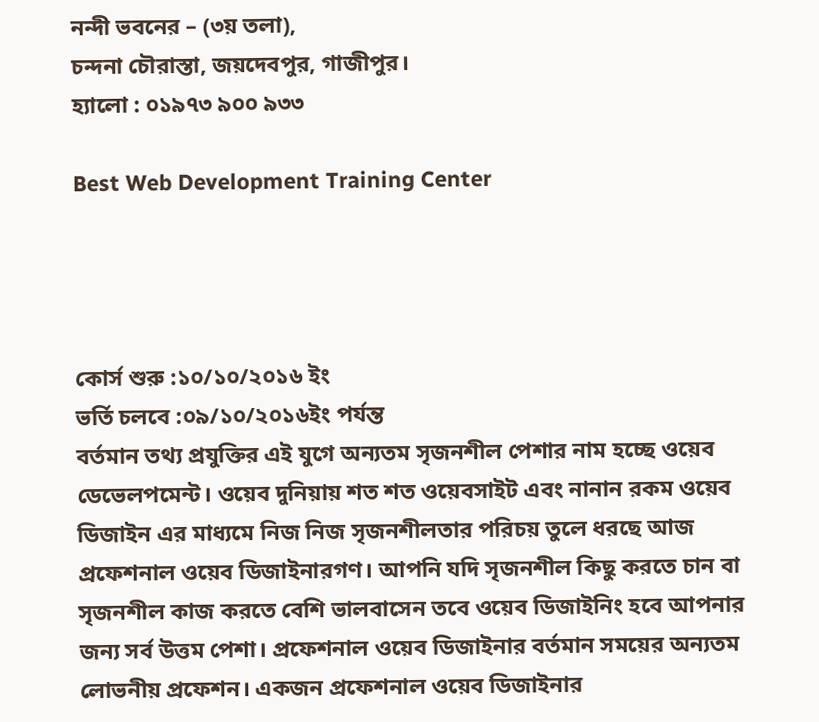নন্দী ভবনের – (৩য় তলা),
চন্দনা চৌরাস্তা, জয়দেবপুর, গাজীপুর।
হ্যালো : ০১৯৭৩ ৯০০ ৯৩৩

Best Web Development Training Center




কোর্স শুরু :১০/১০/২০১৬ ইং
ভর্তি চলবে :০৯/১০/২০১৬ইং পর্যন্ত
বর্তমান তথ্য প্রযুক্তির এই যুগে অন্যতম সৃজনশীল পেশার নাম হচ্ছে ওয়েব ডেভেলপমেন্ট। ওয়েব দুনিয়ায় শত শত ওয়েবসাইট এবং নানান রকম ওয়েব ডিজাইন এর মাধ্যমে নিজ নিজ সৃজনশীলতার পরিচয় তুলে ধরছে আজ প্রফেশনাল ওয়েব ডিজাইনারগণ। আপনি যদি সৃজনশীল কিছু করতে চান বা সৃজনশীল কাজ করতে বেশি ভালবাসেন তবে ওয়েব ডিজাইনিং হবে আপনার জন্য সর্ব উত্তম পেশা। প্রফেশনাল ওয়েব ডিজাইনার বর্তমান সময়ের অন্যতম লোভনীয় প্রফেশন। একজন প্রফেশনাল ওয়েব ডিজাইনার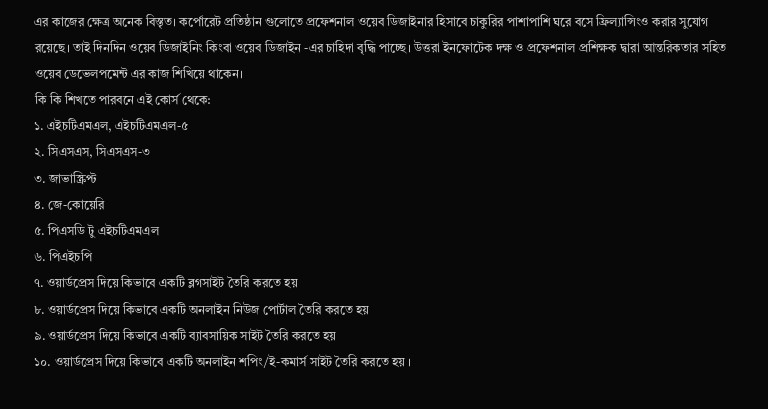এর কাজের ক্ষেত্র অনেক বিস্তৃত। কর্পোরেট প্রতিষ্ঠান গুলোতে প্রফেশনাল ওয়েব ডিজাইনার হিসাবে চাকুরির পাশাপাশি ঘরে বসে ফ্রিল্যান্সিংও করার সুযোগ রয়েছে। তাই দিনদিন ওয়েব ডিজাইনিং কিংবা ওয়েব ডিজাইন -এর চাহিদা বৃদ্ধি পাচ্ছে। উত্তরা ইনফোটেক দক্ষ ও প্রফেশনাল প্রশিক্ষক দ্বারা আন্তরিকতার সহিত ওয়েব ডেভেলপমেন্ট এর কাজ শিখিয়ে থাকেন।
কি কি শিখতে পারবনে এই কোর্স থেকে:
১. এইচটিএমএল, এইচটিএমএল-৫
২. সিএসএস, সিএসএস-৩
৩. জাভাস্ক্রিপ্ট
৪. জে-কোয়েরি
৫. পিএসডি টু এইচটিএমএল
৬. পিএইচপি
৭. ওয়ার্ডপ্রেস দিয়ে কিভাবে একটি ব্লগসাইট তৈরি করতে হয়
৮. ওয়ার্ডপ্রেস দিয়ে কিভাবে একটি অনলাইন নিউজ পোর্টাল তৈরি করতে হয়
৯. ওয়ার্ডপ্রেস দিয়ে কিভাবে একটি ব্যাবসায়িক সাইট তৈরি করতে হয়
১০. ওয়ার্ডপ্রেস দিয়ে কিভাবে একটি অনলাইন শপিং/ই-কমার্স সাইট তৈরি করতে হয় ।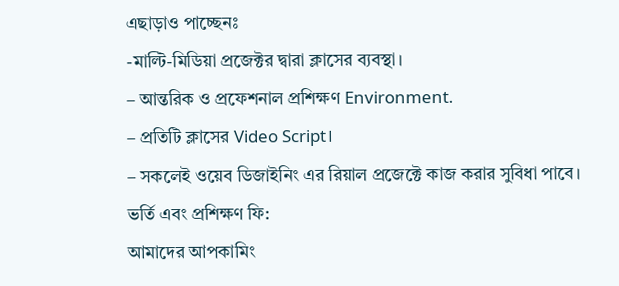এছাড়াও পাচ্ছেনঃ
-মাল্টি-মিডিয়া প্রজেক্টর দ্বারা ক্লাসের ব্যবস্থা।
– আন্তরিক ও প্রফেশনাল প্রশিক্ষণ Environment.
– প্রতিটি ক্লাসের Video Script।
– সকলেই ওয়েব ডিজাইনিং এর রিয়াল প্রজেক্টে কাজ করার সুবিধা পাবে।
ভর্তি এবং প্রশিক্ষণ ফি:
আমাদের আপকামিং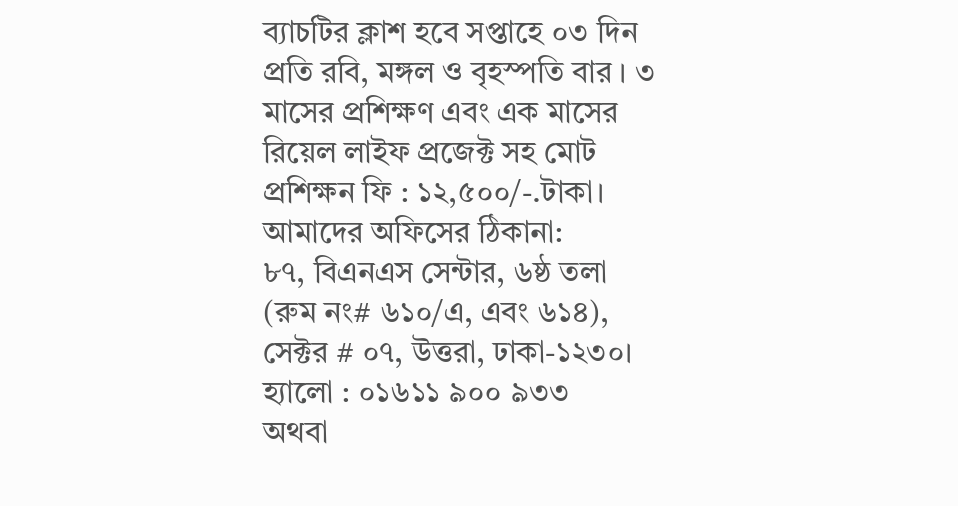ব্যাচটির ক্লাশ হবে সপ্তাহে ০৩ দিন প্রতি রবি, মঙ্গল ও বৃহস্পতি বার । ৩ মাসের প্রশিক্ষণ এবং এক মাসের রিয়েল লাইফ প্রজেক্ট সহ মোট প্রশিক্ষন ফি : ১২,৫০০/-.টাকা।
আমাদের অফিসের ঠিকানা:
৮৭, বিএনএস সেন্টার, ৬ষ্ঠ তলা (রুম নং# ৬১০/এ, এবং ৬১৪),
সেক্টর # ০৭, উত্তরা, ঢাকা-১২৩০।
হ্যালো : ০১৬১১ ৯০০ ৯৩৩
অথবা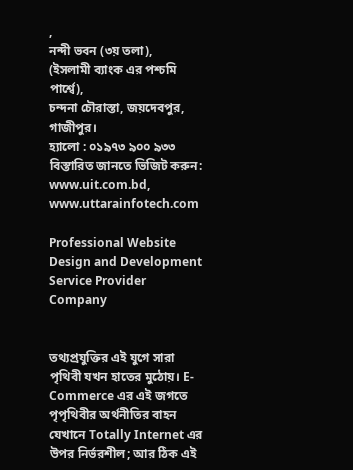,
নন্দী ভবন (৩য় তলা),
(ইসলামী ব্যাংক এর পশ্চমি পার্শ্বে),
চন্দনা চৌরাস্তা, জয়দেবপুর, গাজীপুর।
হ্যালো : ০১৯৭৩ ৯০০ ৯৩৩
বিস্তারিত জানতে ভিজিট করুন: www.uit.com.bd, www.uttarainfotech.com

Professional Website Design and Development Service Provider Company


তথ্যপ্রযুক্তির এই যুগে সারা পৃথিবী যখন হাতের মুঠোয়। E-Commerce এর এই জগতে পৃপৃথিবীর অর্থনীতির বাহন যেখানে Totally Internet এর উপর নির্ভরশীল; আর ঠিক এই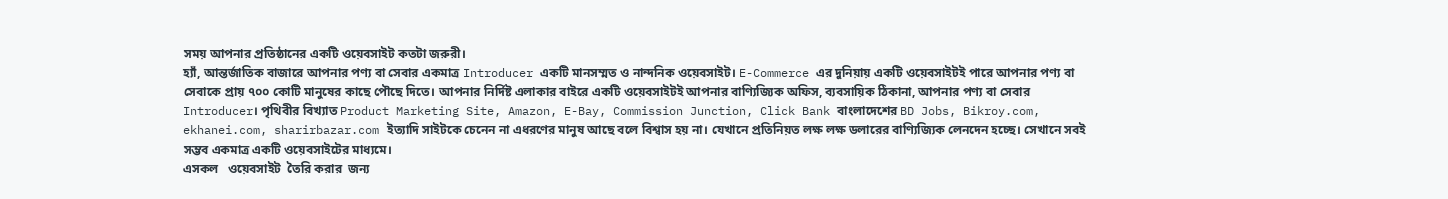সময় আপনার প্রতিষ্ঠানের একটি ওয়েবসাইট কতটা জরুরী।
হ্যাঁ, আন্তর্জাতিক বাজারে আপনার পণ্য বা সেবার একমাত্র Introducer একটি মানসম্মত ও নান্দনিক ওয়েবসাইট। E-Commerce এর দুনিয়ায় একটি ওয়েবসাইটই পারে আপনার পণ্য বা সেবাকে প্রায় ৭০০ কোটি মানুষের কাছে পৌছে দিতে। আপনার নির্দিষ্ট এলাকার বাইরে একটি ওয়েবসাইটই আপনার বাণ্যিজ্যিক অফিস, ব্যবসায়িক ঠিকানা, আপনার পণ্য বা সেবার Introducer। পৃথিবীর বিখ্যাত Product Marketing Site, Amazon, E-Bay, Commission Junction, Click Bank বাংলাদেশের BD Jobs, Bikroy.com, ekhanei.com, sharirbazar.com ইত্যাদি সাইটকে চেনেন না এধরণের মানুষ আছে বলে বিশ্বাস হয় না। যেখানে প্রতিনিয়ত লক্ষ লক্ষ ডলারের বাণ্যিজ্যিক লেনদেন হচ্ছে। সেখানে সবই সম্ভব একমাত্র একটি ওয়েবসাইটের মাধ্যমে।
এসকল   ওয়েবসাইট  তৈরি করার  জন্য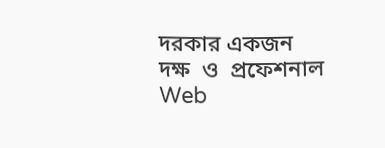দরকার একজন দক্ষ  ও  প্রফেশনাল  Web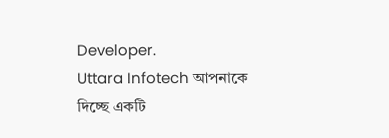Developer.
Uttara Infotech আপনাকে দিচ্ছে একটি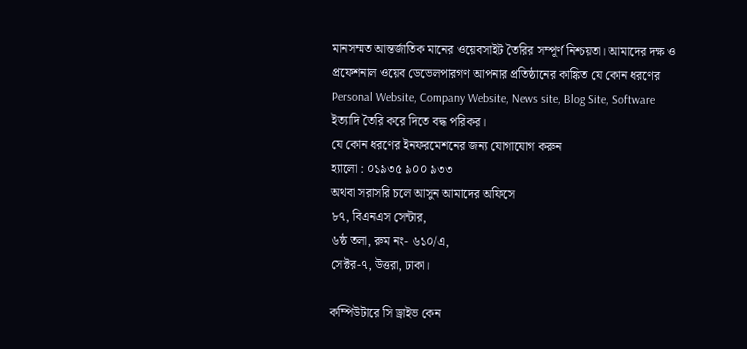মানসম্মত আন্তর্জাতিক মানের ওয়েবসাইট তৈরির সম্পূর্ণ নিশ্চয়তা। আমাদের দক্ষ ও প্রফেশনাল ওয়েব ডেভেলপারগণ আপনার প্রতিষ্ঠানের কাঙ্কিত যে কোন ধরণের Personal Website, Company Website, News site, Blog Site, Software ইত্যাদি তৈরি করে দিতে বদ্ধ পরিকর।
যে কোন ধরণের ইনফরমেশনের জন্য যোগাযোগ করুন
হ্যালো : ০১৯৩৫ ৯০০ ৯৩৩
অথবা সরাসরি চলে আসুন আমাদের অফিসে
৮৭, বিএনএস সেন্টার,
৬ষ্ঠ তলা, রুম নং- ৬১০/এ,
সেক্টর-৭, উত্তরা, ঢাকা।

কম্পিউটারে সি ড্রাইভ কেন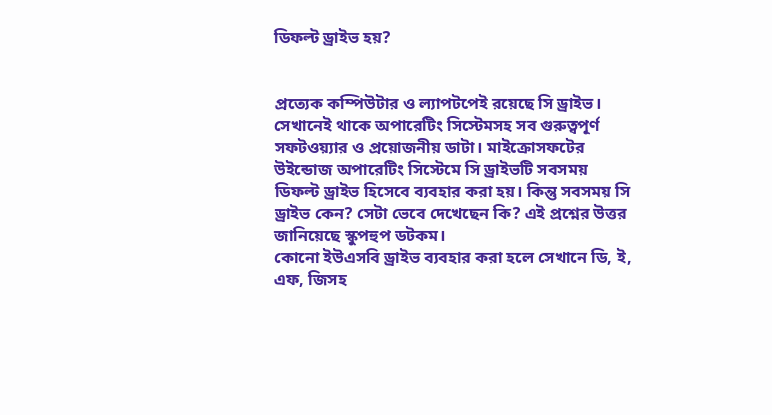ডিফল্ট ড্রাইভ হয়?


প্রত্যেক কম্পিউটার ও ল্যাপটপেই রয়েছে সি ড্রাইভ। সেখানেই থাকে অপারেটিং সিস্টেমসহ সব গুরুত্বপূর্ণ সফটওয়্যার ও প্রয়োজনীয় ডাটা। মাইক্রোসফটের উইন্ডোজ অপারেটিং সিস্টেমে সি ড্রাইভটি সবসময় ডিফল্ট ড্রাইভ হিসেবে ব্যবহার করা হয়। কিন্তু সবসময় সি ড্রাইভ কেন? সেটা ভেবে দেখেছেন কি? এই প্রশ্নের উত্তর জানিয়েছে স্কুপহুপ ডটকম।
কোনো ইউএসবি ড্রাইভ ব্যবহার করা হলে সেখানে ডি, ই, এফ, জিসহ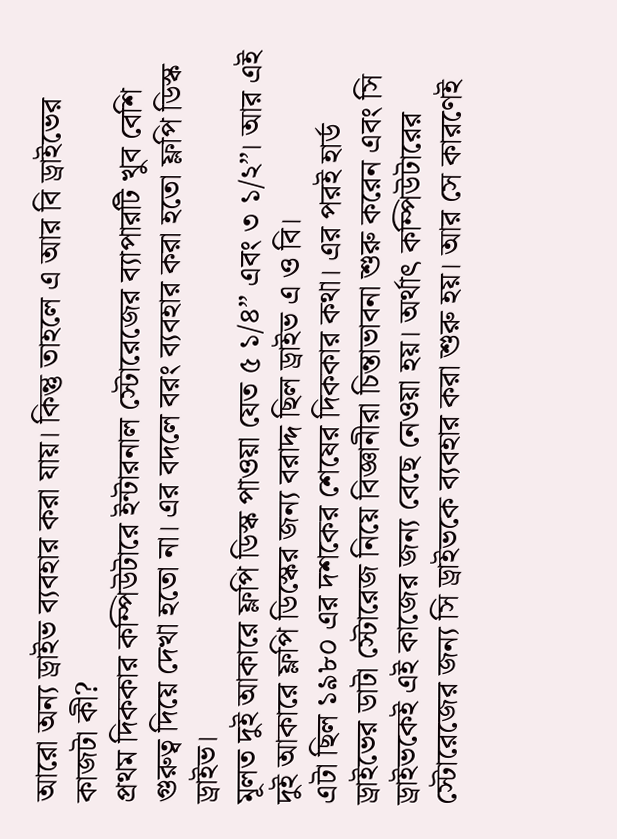আরো অন্য ড্রাইভ ব্যবহার করা যায়। কিন্তু তাহলে এ আর বি ড্রাইভের কাজটা কী?
প্রথম দিককার কম্পিউটারে ইন্টারনাল স্টোরেজের ব্যাপারটি খুব বেশি গুরুত্ব দিয়ে দেখা হতো না। এর বদলে বরং ব্যবহার করা হতো ফ্লপি ডিস্ক ড্রাইভ।
মূলত দুই আকারে ফ্লপি ডিস্ক পাওয়া যেত ৫ ১/৪” এবং ৩ ১/২”। আর এই দুই আকারে ফ্লপি ডিস্কের জন্য বরাদ্দ ছিল ড্রাইভ এ ও বি।
এটা ছিল ১৯৮০ এর দশকের শেষের দিককার কথা। এর পরই হার্ড ড্রাইভের ডাটা স্টোরেজ নিয়ে বিজ্ঞানীরা চিন্তাভাবনা শুরু করেন এবং সি ড্রাইভকেই এই কাজের জন্য বেছে নেওয়া হয়। অর্থাৎ কম্পিউটারের স্টোরেজের জন্য সি ড্রাইভকে ব্যবহার করা শুরু হয়। আর সে কারণেই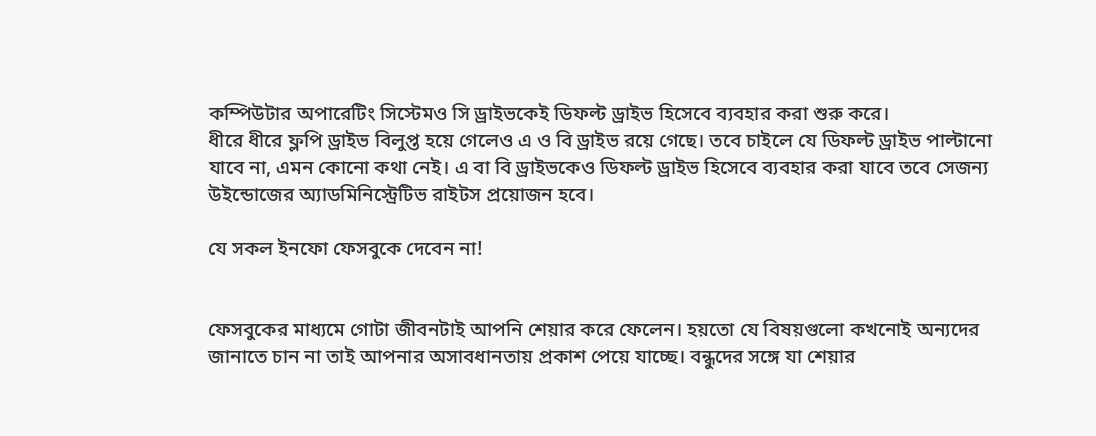কম্পিউটার অপারেটিং সিস্টেমও সি ড্রাইভকেই ডিফল্ট ড্রাইভ হিসেবে ব্যবহার করা শুরু করে।
ধীরে ধীরে ফ্লপি ড্রাইভ বিলুপ্ত হয়ে গেলেও এ ও বি ড্রাইভ রয়ে গেছে। তবে চাইলে যে ডিফল্ট ড্রাইভ পাল্টানো যাবে না, এমন কোনো কথা নেই। এ বা বি ড্রাইভকেও ডিফল্ট ড্রাইভ হিসেবে ব্যবহার করা যাবে তবে সেজন্য উইন্ডোজের অ্যাডমিনিস্ট্রেটিভ রাইটস প্রয়োজন হবে।

যে সকল ইনফো ফেসবুকে দেবেন না!


ফেসবুকের মাধ্যমে গোটা জীবনটাই আপনি শেয়ার করে ফেলেন। হয়তো যে বিষয়গুলো কখনোই অন্যদের জানাতে চান না তাই আপনার অসাবধানতায় প্রকাশ পেয়ে যাচ্ছে। বন্ধুদের সঙ্গে যা শেয়ার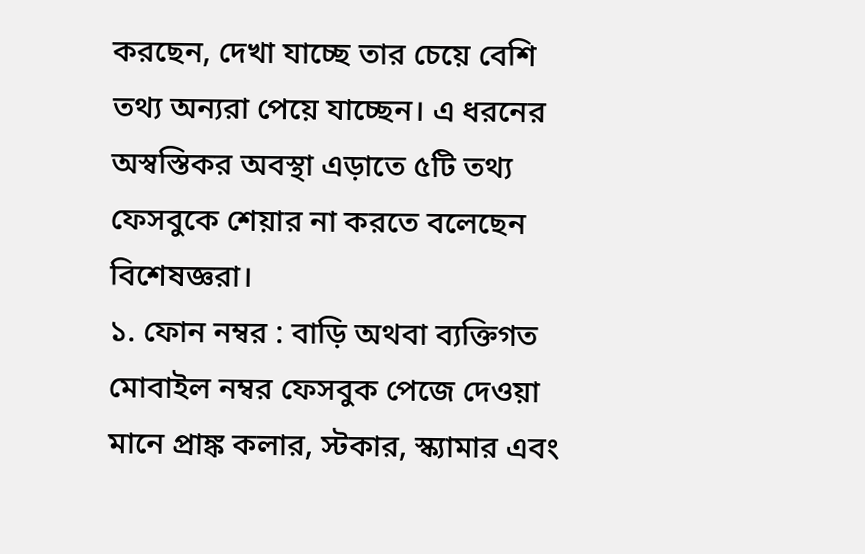করছেন, দেখা যাচ্ছে তার চেয়ে বেশি তথ্য অন্যরা পেয়ে যাচ্ছেন। এ ধরনের অস্বস্তিকর অবস্থা এড়াতে ৫টি তথ্য ফেসবুকে শেয়ার না করতে বলেছেন বিশেষজ্ঞরা।
১. ফোন নম্বর : বাড়ি অথবা ব্যক্তিগত মোবাইল নম্বর ফেসবুক পেজে দেওয়া মানে প্রাঙ্ক কলার, স্টকার, স্ক্যামার এবং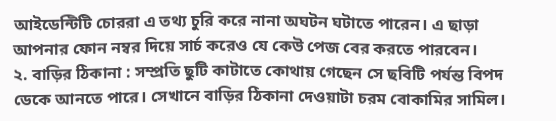আইডেন্টিটি চোররা এ তথ্য চুরি করে নানা অঘটন ঘটাতে পারেন। এ ছাড়া আপনার ফোন নম্বর দিয়ে সার্চ করেও যে কেউ পেজ বের করতে পারবেন।
২. বাড়ির ঠিকানা : সম্প্রতি ছুটি কাটাতে কোথায় গেছেন সে ছবিটি পর্যন্ত বিপদ ডেকে আনতে পারে। সেখানে বাড়ির ঠিকানা দেওয়াটা চরম বোকামির সামিল।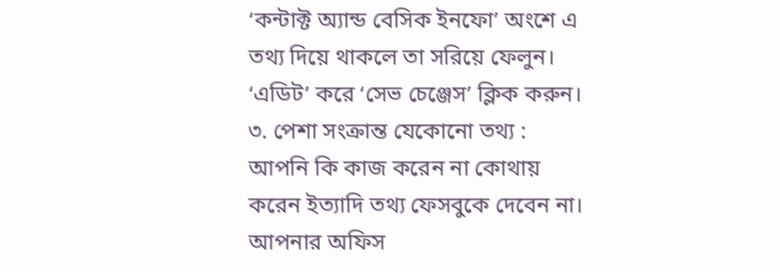‘কন্টাক্ট অ্যান্ড বেসিক ইনফো’ অংশে এ তথ্য দিয়ে থাকলে তা সরিয়ে ফেলুন। ‘এডিট’ করে ‘সেভ চেঞ্জেস’ ক্লিক করুন।
৩. পেশা সংক্রান্ত যেকোনো তথ্য : আপনি কি কাজ করেন না কোথায় করেন ইত্যাদি তথ্য ফেসবুকে দেবেন না। আপনার অফিস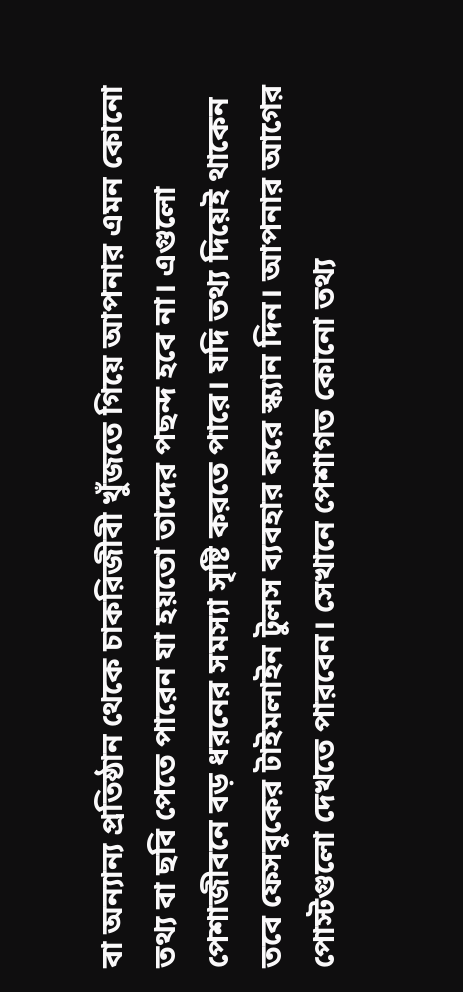বা অন্যান্য প্রতিষ্ঠান থেকে চাকরিজীবী খুঁজতে গিয়ে আপনার এমন কোনো তথ্য বা ছবি পেতে পারেন যা হয়তো তাদের পছন্দ হবে না। এগুলো পেশাজীবনে বড় ধরনের সমস্যা সৃষ্টি করতে পারে। যদি তথ্য দিয়েই থাকেন তবে ফেসবুকের টাইমলাইন টুলস ব্যবহার করে স্ক্যান দিন। আপনার আগের পোস্টগুলো দেখতে পারবেন। সেখানে পেশাগত কোনো তথ্য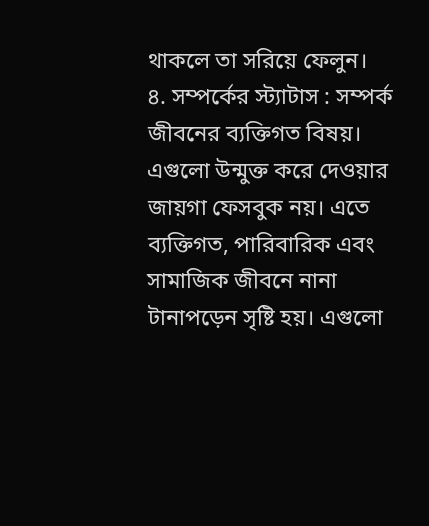থাকলে তা সরিয়ে ফেলুন।
৪. সম্পর্কের স্ট্যাটাস : সম্পর্ক জীবনের ব্যক্তিগত বিষয়। এগুলো উন্মুক্ত করে দেওয়ার জায়গা ফেসবুক নয়। এতে ব্যক্তিগত, পারিবারিক এবং সামাজিক জীবনে নানা টানাপড়েন সৃষ্টি হয়। এগুলো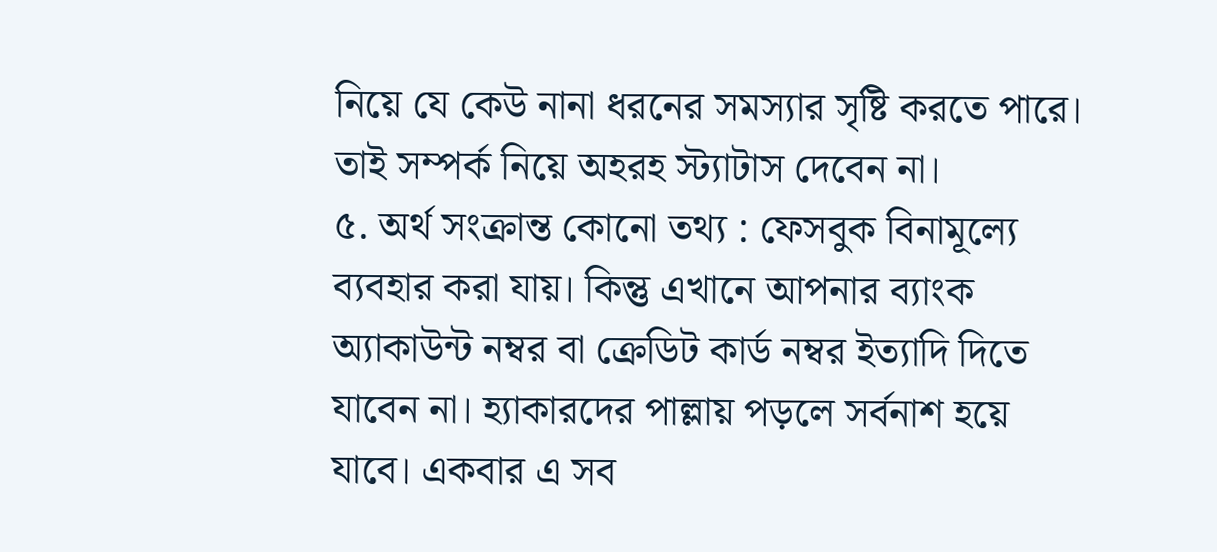নিয়ে যে কেউ নানা ধরনের সমস্যার সৃষ্টি করতে পারে। তাই সম্পর্ক নিয়ে অহরহ স্ট্যাটাস দেবেন না।
৫. অর্থ সংক্রান্ত কোনো তথ্য : ফেসবুক বিনামূল্যে ব্যবহার করা যায়। কিন্তু এখানে আপনার ব্যাংক অ্যাকাউন্ট নম্বর বা ক্রেডিট কার্ড নম্বর ইত্যাদি দিতে যাবেন না। হ্যাকারদের পাল্লায় পড়লে সর্বনাশ হয়ে যাবে। একবার এ সব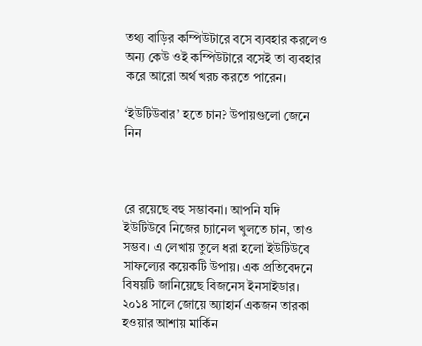তথ্য বাড়ির কম্পিউটারে বসে ব্যবহার করলেও অন্য কেউ ওই কম্পিউটারে বসেই তা ব্যবহার করে আরো অর্থ খরচ করতে পারেন।

‘ইউটিউবার’ হতে চান? উপায়গুলো জেনে নিন



রে রয়েছে বহু সম্ভাবনা। আপনি যদি ইউটিউবে নিজের চ্যানেল খুলতে চান, তাও সম্ভব। এ লেখায় তুলে ধরা হলো ইউটিউবে সাফল্যের কয়েকটি উপায়। এক প্রতিবেদনে বিষয়টি জানিয়েছে বিজনেস ইনসাইডার।
২০১৪ সালে জোয়ে অ্যাহার্ন একজন তারকা হওয়ার আশায় মার্কিন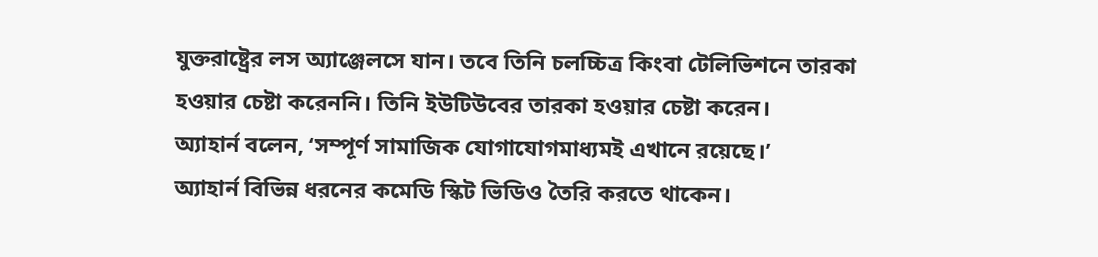যুক্তরাষ্ট্রের লস অ্যাঞ্জেলসে যান। তবে তিনি চলচ্চিত্র কিংবা টেলিভিশনে তারকা হওয়ার চেষ্টা করেননি। তিনি ইউটিউবের তারকা হওয়ার চেষ্টা করেন।
অ্যাহার্ন বলেন, ‘সম্পূর্ণ সামাজিক যোগাযোগমাধ্যমই এখানে রয়েছে।’
অ্যাহার্ন বিভিন্ন ধরনের কমেডি স্কিট ভিডিও তৈরি করতে থাকেন।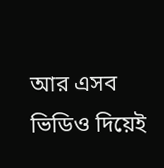আর এসব ভিডিও দিয়েই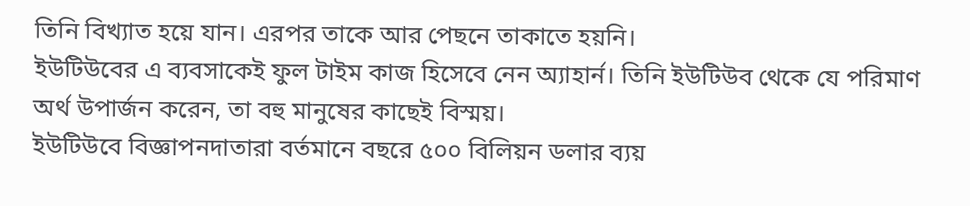তিনি বিখ্যাত হয়ে যান। এরপর তাকে আর পেছনে তাকাতে হয়নি।
ইউটিউবের এ ব্যবসাকেই ফুল টাইম কাজ হিসেবে নেন অ্যাহার্ন। তিনি ইউটিউব থেকে যে পরিমাণ অর্থ উপার্জন করেন, তা বহু মানুষের কাছেই বিস্ময়।
ইউটিউবে বিজ্ঞাপনদাতারা বর্তমানে বছরে ৫০০ বিলিয়ন ডলার ব্যয়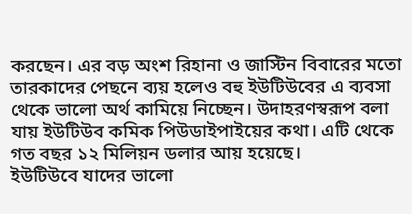করছেন। এর বড় অংশ রিহানা ও জাস্টিন বিবারের মতো তারকাদের পেছনে ব্যয় হলেও বহু ইউটিউবের এ ব্যবসা থেকে ভালো অর্থ কামিয়ে নিচ্ছেন। উদাহরণস্বরূপ বলা যায় ইউটিউব কমিক পিউডাইপাইয়ের কথা। এটি থেকে গত বছর ১২ মিলিয়ন ডলার আয় হয়েছে।
ইউটিউবে যাদের ভালো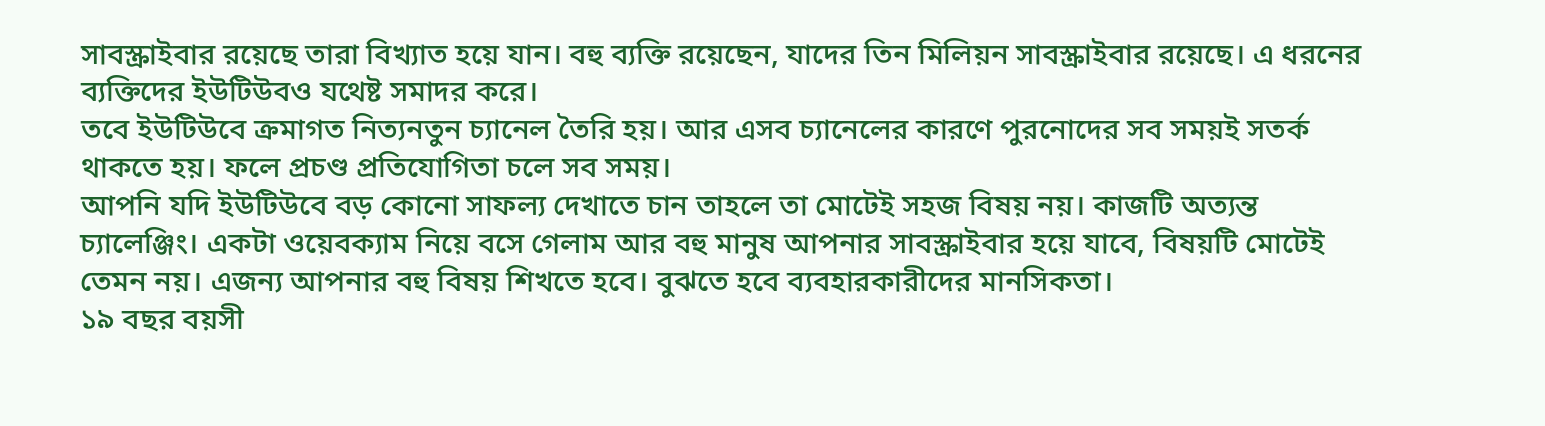সাবস্ক্রাইবার রয়েছে তারা বিখ্যাত হয়ে যান। বহু ব্যক্তি রয়েছেন, যাদের তিন মিলিয়ন সাবস্ক্রাইবার রয়েছে। এ ধরনের ব্যক্তিদের ইউটিউবও যথেষ্ট সমাদর করে।
তবে ইউটিউবে ক্রমাগত নিত্যনতুন চ্যানেল তৈরি হয়। আর এসব চ্যানেলের কারণে পুরনোদের সব সময়ই সতর্ক থাকতে হয়। ফলে প্রচণ্ড প্রতিযোগিতা চলে সব সময়।
আপনি যদি ইউটিউবে বড় কোনো সাফল্য দেখাতে চান তাহলে তা মোটেই সহজ বিষয় নয়। কাজটি অত্যন্ত চ্যালেঞ্জিং। একটা ওয়েবক্যাম নিয়ে বসে গেলাম আর বহু মানুষ আপনার সাবস্ক্রাইবার হয়ে যাবে, বিষয়টি মোটেই তেমন নয়। এজন্য আপনার বহু বিষয় শিখতে হবে। বুঝতে হবে ব্যবহারকারীদের মানসিকতা।
১৯ বছর বয়সী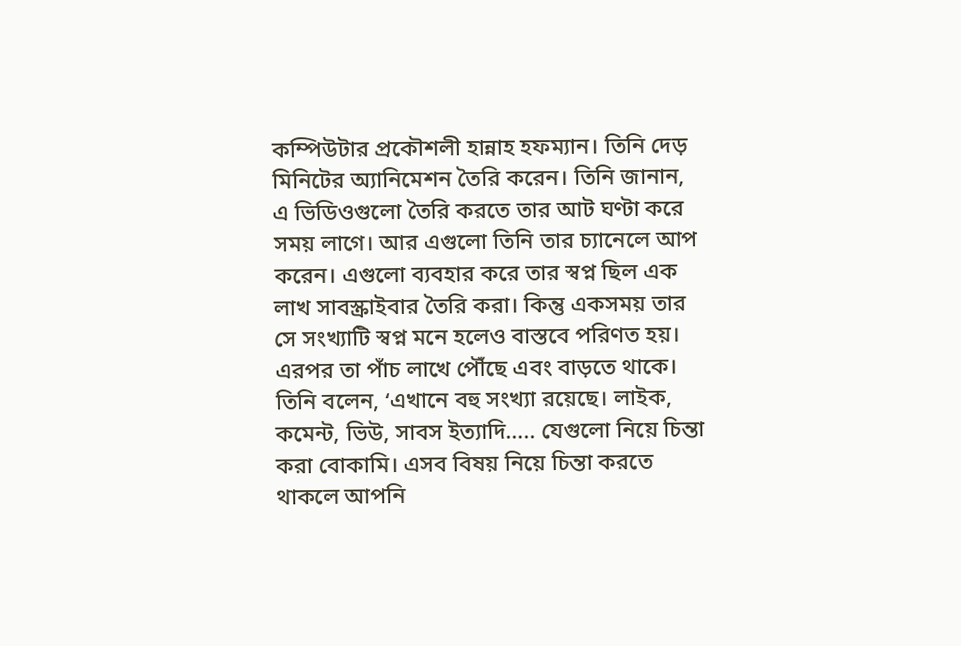কম্পিউটার প্রকৌশলী হান্নাহ হফম্যান। তিনি দেড় মিনিটের অ্যানিমেশন তৈরি করেন। তিনি জানান, এ ভিডিওগুলো তৈরি করতে তার আট ঘণ্টা করে সময় লাগে। আর এগুলো তিনি তার চ্যানেলে আপ করেন। এগুলো ব্যবহার করে তার স্বপ্ন ছিল এক লাখ সাবস্ক্রাইবার তৈরি করা। কিন্তু একসময় তার সে সংখ্যাটি স্বপ্ন মনে হলেও বাস্তবে পরিণত হয়। এরপর তা পাঁচ লাখে পৌঁছে এবং বাড়তে থাকে।
তিনি বলেন, ‘এখানে বহু সংখ্যা রয়েছে। লাইক, কমেন্ট, ভিউ, সাবস ইত্যাদি….. যেগুলো নিয়ে চিন্তা করা বোকামি। এসব বিষয় নিয়ে চিন্তা করতে থাকলে আপনি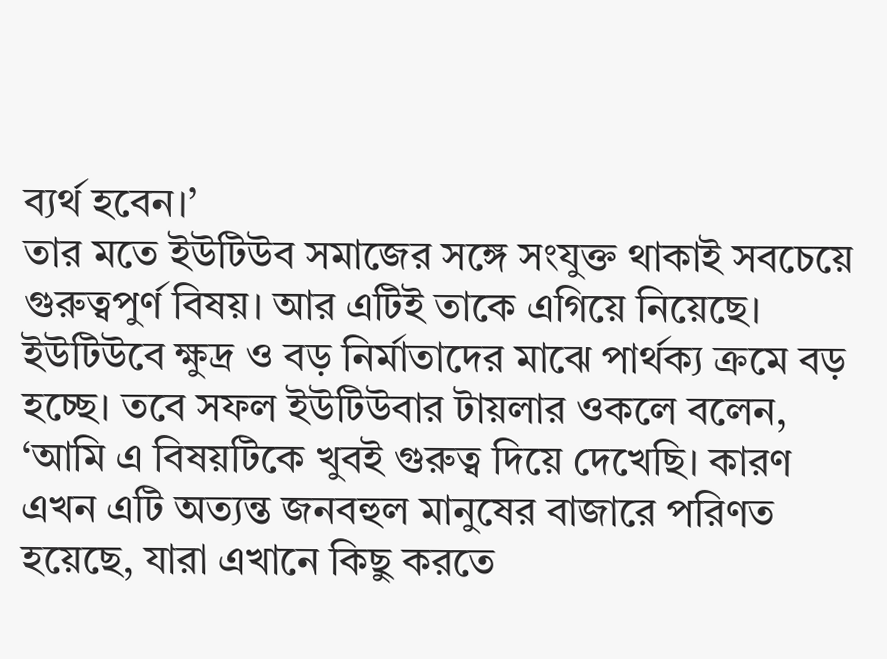ব্যর্থ হবেন।’
তার মতে ইউটিউব সমাজের সঙ্গে সংযুক্ত থাকাই সবচেয়ে গুরুত্বপুর্ণ বিষয়। আর এটিই তাকে এগিয়ে নিয়েছে।
ইউটিউবে ক্ষুদ্র ও বড় নির্মাতাদের মাঝে পার্থক্য ক্রমে বড় হচ্ছে। তবে সফল ইউটিউবার টায়লার ওকলে বলেন, ‘আমি এ বিষয়টিকে খুবই গুরুত্ব দিয়ে দেখেছি। কারণ এখন এটি অত্যন্ত জনবহুল মানুষের বাজারে পরিণত হয়েছে, যারা এখানে কিছু করতে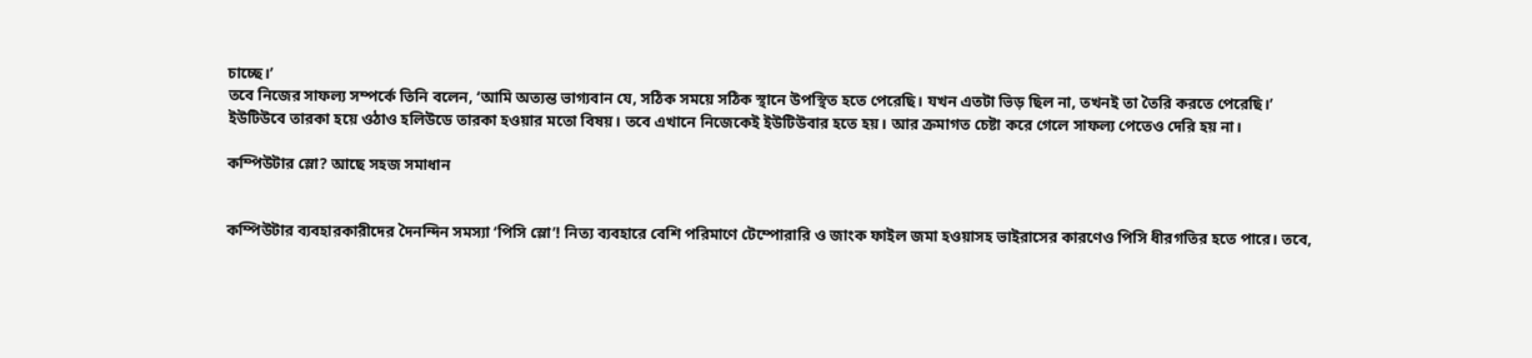চাচ্ছে।’
তবে নিজের সাফল্য সম্পর্কে তিনি বলেন, ‘আমি অত্যন্ত ভাগ্যবান যে, সঠিক সময়ে সঠিক স্থানে উপস্থিত হতে পেরেছি। যখন এতটা ভিড় ছিল না, তখনই তা তৈরি করতে পেরেছি।’
ইউটিউবে তারকা হয়ে ওঠাও হলিউডে তারকা হওয়ার মতো বিষয়। তবে এখানে নিজেকেই ইউটিউবার হতে হয়। আর ক্রমাগত চেষ্টা করে গেলে সাফল্য পেতেও দেরি হয় না।

কম্পিউটার স্লো? আছে সহজ সমাধান


কম্পিউটার ব্যবহারকারীদের দৈনন্দিন সমস্যা ‘পিসি স্লো’! নিত্য ব্যবহারে বেশি পরিমাণে টেম্পোরারি ও জাংক ফাইল জমা হওয়াসহ ভাইরাসের কারণেও পিসি ধীরগতির হতে পারে। তবে,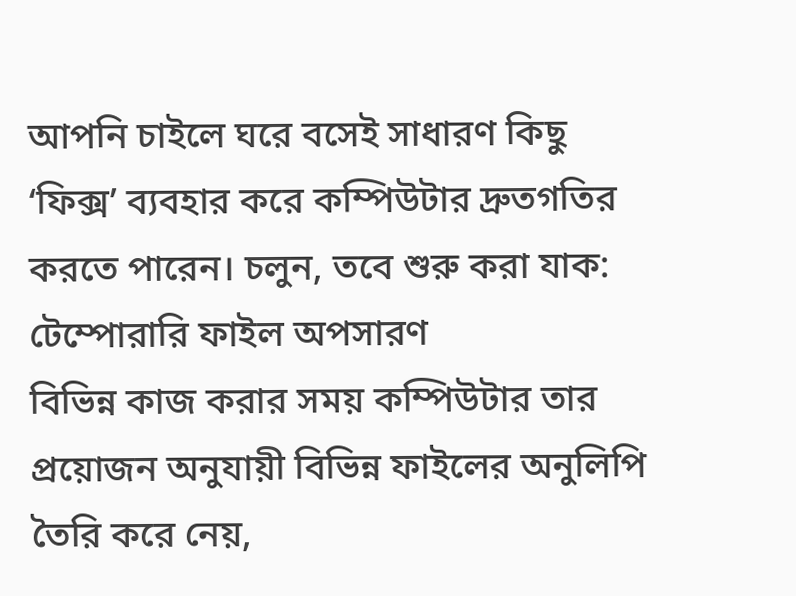আপনি চাইলে ঘরে বসেই সাধারণ কিছু ‘ফিক্স’ ব্যবহার করে কম্পিউটার দ্রুতগতির করতে পারেন। চলুন, তবে শুরু করা যাক:
টেম্পোরারি ফাইল অপসারণ
বিভিন্ন কাজ করার সময় কম্পিউটার তার প্রয়োজন অনুযায়ী বিভিন্ন ফাইলের অনুলিপি তৈরি করে নেয়,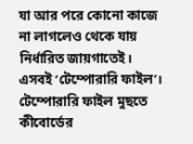যা আর পরে কোনো কাজে না লাগলেও থেকে যায় নির্ধারিত জায়গাতেই। এসবই ‘টেম্পোরারি ফাইল’। টেম্পোরারি ফাইল মুছতে কীবোর্ডের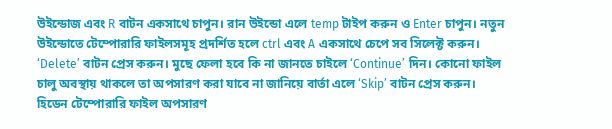উইন্ডোজ এবং R বাটন একসাথে চাপুন। রান উইন্ডো এলে temp টাইপ করুন ও Enter চাপুন। নতুন উইন্ডোতে টেম্পোরারি ফাইলসমূহ প্রদর্শিত হলে ctrl এবং A একসাথে চেপে সব সিলেক্ট করুন। ‘Delete’ বাটন প্রেস করুন। মুছে ফেলা হবে কি না জানতে চাইলে ‘Continue’ দিন। কোনো ফাইল চালু অবস্থায় থাকলে তা অপসারণ করা যাবে না জানিয়ে বার্তা এলে ‘Skip’ বাটন প্রেস করুন।
হিডেন টেম্পোরারি ফাইল অপসারণ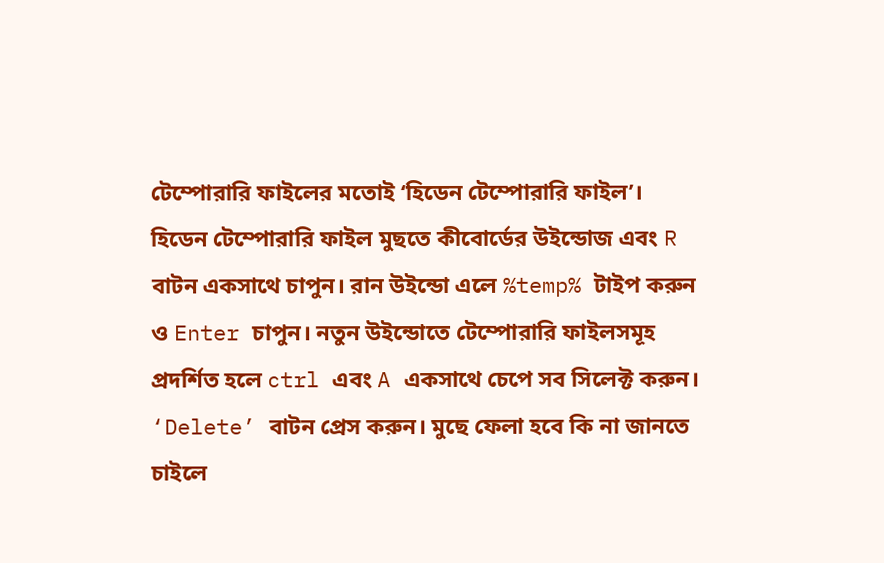টেম্পোরারি ফাইলের মতোই ‘হিডেন টেম্পোরারি ফাইল’। হিডেন টেম্পোরারি ফাইল মুছতে কীবোর্ডের উইন্ডোজ এবং R বাটন একসাথে চাপুন। রান উইন্ডো এলে %temp% টাইপ করুন ও Enter চাপুন। নতুন উইন্ডোতে টেম্পোরারি ফাইলসমূহ প্রদর্শিত হলে ctrl এবং A একসাথে চেপে সব সিলেক্ট করুন। ‘Delete’ বাটন প্রেস করুন। মুছে ফেলা হবে কি না জানতে চাইলে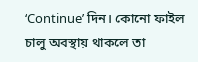‘Continue’ দিন। কোনো ফাইল চালু অবস্থায় থাকলে তা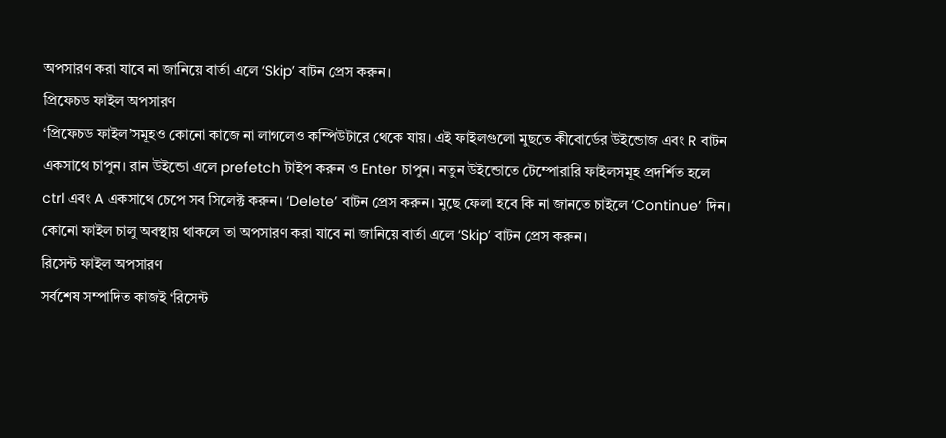অপসারণ করা যাবে না জানিয়ে বার্তা এলে ‘Skip’ বাটন প্রেস করুন।
প্রিফেচড ফাইল অপসারণ
‘প্রিফেচড ফাইল’সমূহও কোনো কাজে না লাগলেও কম্পিউটারে থেকে যায়। এই ফাইলগুলো মুছতে কীবোর্ডের উইন্ডোজ এবং R বাটন একসাথে চাপুন। রান উইন্ডো এলে prefetch টাইপ করুন ও Enter চাপুন। নতুন উইন্ডোতে টেম্পোরারি ফাইলসমূহ প্রদর্শিত হলে ctrl এবং A একসাথে চেপে সব সিলেক্ট করুন। ‘Delete’ বাটন প্রেস করুন। মুছে ফেলা হবে কি না জানতে চাইলে ‘Continue’ দিন। কোনো ফাইল চালু অবস্থায় থাকলে তা অপসারণ করা যাবে না জানিয়ে বার্তা এলে ‘Skip’ বাটন প্রেস করুন।
রিসেন্ট ফাইল অপসারণ
সর্বশেষ সম্পাদিত কাজই ‘রিসেন্ট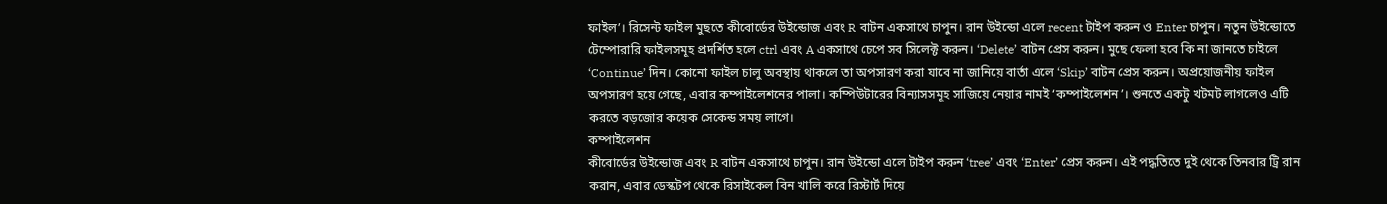ফাইল’। রিসেন্ট ফাইল মুছতে কীবোর্ডের উইন্ডোজ এবং R বাটন একসাথে চাপুন। রান উইন্ডো এলে recent টাইপ করুন ও Enter চাপুন। নতুন উইন্ডোতে টেম্পোরারি ফাইলসমূহ প্রদর্শিত হলে ctrl এবং A একসাথে চেপে সব সিলেক্ট করুন। ‘Delete’ বাটন প্রেস করুন। মুছে ফেলা হবে কি না জানতে চাইলে ‘Continue’ দিন। কোনো ফাইল চালু অবস্থায় থাকলে তা অপসারণ করা যাবে না জানিয়ে বার্তা এলে ‘Skip’ বাটন প্রেস করুন। অপ্রয়োজনীয় ফাইল অপসারণ হয়ে গেছে, এবার কম্পাইলেশনের পালা। কম্পিউটারের বিন্যাসসমূহ সাজিয়ে নেয়ার নামই ‘কম্পাইলেশন’। শুনতে একটু খটমট লাগলেও এটি করতে বড়জোর কয়েক সেকেন্ড সময় লাগে।
কম্পাইলেশন
কীবোর্ডের উইন্ডোজ এবং R বাটন একসাথে চাপুন। রান উইন্ডো এলে টাইপ করুন ‘tree’ এবং ‘Enter’ প্রেস করুন। এই পদ্ধতিতে দুই থেকে তিনবার ট্রি রান করান, এবার ডেস্কটপ থেকে রিসাইকেল বিন খালি করে রিস্টার্ট দিয়ে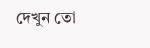দেখুন তো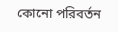কোনো পরিবর্তন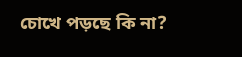চোখে পড়ছে কি না?